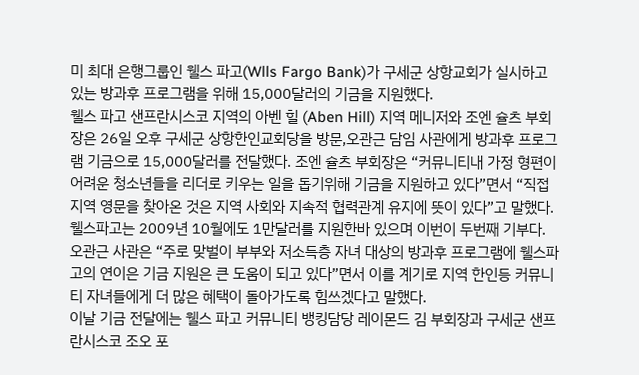미 최대 은행그룹인 웰스 파고(Wlls Fargo Bank)가 구세군 상항교회가 실시하고 있는 방과후 프로그램을 위해 15,000달러의 기금을 지원했다.
웰스 파고 샌프란시스코 지역의 아벤 힐 (Aben Hill) 지역 메니저와 조엔 슐츠 부회장은 26일 오후 구세군 상항한인교회당을 방문,오관근 담임 사관에게 방과후 프로그램 기금으로 15,000달러를 전달했다. 조엔 슐츠 부회장은 “커뮤니티내 가정 형편이 어려운 청소년들을 리더로 키우는 일을 돕기위해 기금을 지원하고 있다”면서 “직접 지역 영문을 찾아온 것은 지역 사회와 지속적 협력관계 유지에 뜻이 있다”고 말했다.
웰스파고는 2009년 10월에도 1만달러를 지원한바 있으며 이번이 두번째 기부다. 오관근 사관은 “주로 맞벌이 부부와 저소득층 자녀 대상의 방과후 프로그램에 웰스파고의 연이은 기금 지원은 큰 도움이 되고 있다”면서 이를 계기로 지역 한인등 커뮤니티 자녀들에게 더 많은 혜택이 돌아가도록 힘쓰겠다고 말했다.
이날 기금 전달에는 웰스 파고 커뮤니티 뱅킹담당 레이몬드 김 부회장과 구세군 샌프란시스코 조오 포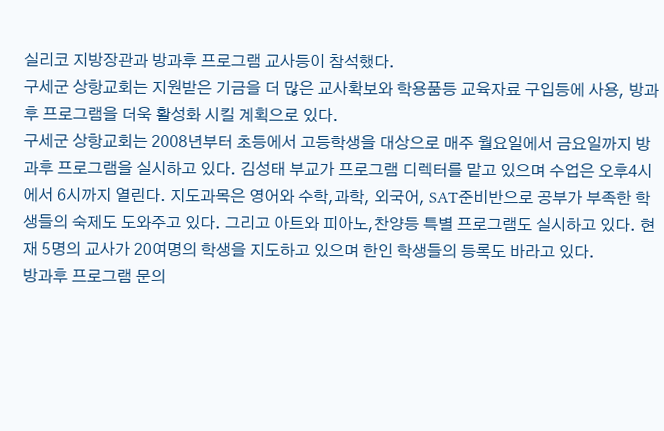실리코 지방장관과 방과후 프로그램 교사등이 참석했다.
구세군 상항교회는 지원받은 기금을 더 많은 교사확보와 학용품등 교육자료 구입등에 사용, 방과후 프로그램을 더욱 활성화 시킬 계획으로 있다.
구세군 상항교회는 2008년부터 초등에서 고등학생을 대상으로 매주 월요일에서 금요일까지 방과후 프로그램을 실시하고 있다. 김성태 부교가 프로그램 디렉터를 맡고 있으며 수업은 오후4시에서 6시까지 열린다. 지도과목은 영어와 수학,과학, 외국어, SAT준비반으로 공부가 부족한 학생들의 숙제도 도와주고 있다. 그리고 아트와 피아노,찬양등 특별 프로그램도 실시하고 있다. 현재 5명의 교사가 20여명의 학생을 지도하고 있으며 한인 학생들의 등록도 바라고 있다.
방과후 프로그램 문의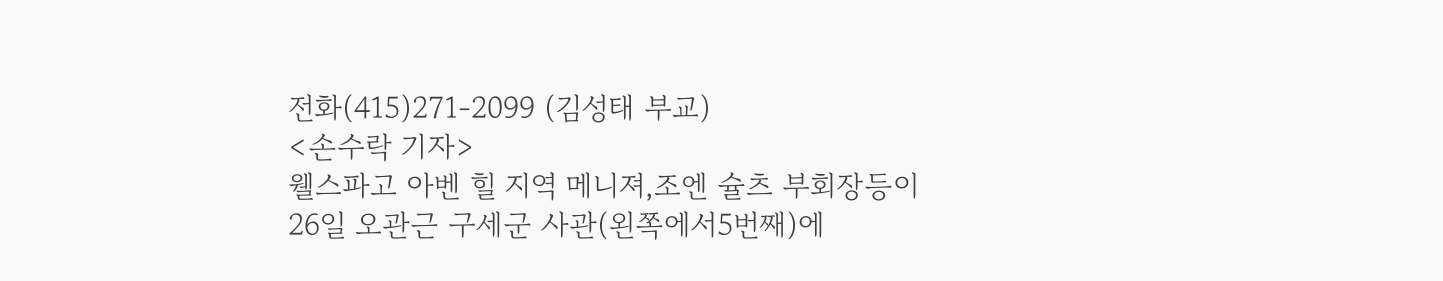전화(415)271-2099 (김성태 부교)
<손수락 기자>
웰스파고 아벤 힐 지역 메니져,조엔 슐츠 부회장등이 26일 오관근 구세군 사관(왼쪽에서5번째)에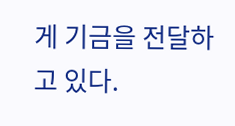게 기금을 전달하고 있다.